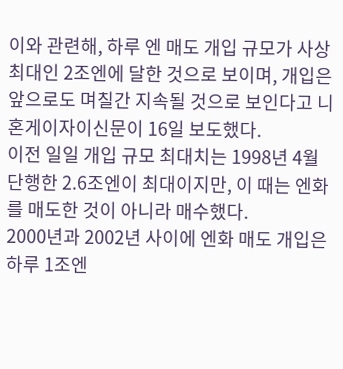이와 관련해, 하루 엔 매도 개입 규모가 사상 최대인 2조엔에 달한 것으로 보이며, 개입은 앞으로도 며칠간 지속될 것으로 보인다고 니혼게이자이신문이 16일 보도했다.
이전 일일 개입 규모 최대치는 1998년 4월 단행한 2.6조엔이 최대이지만, 이 때는 엔화를 매도한 것이 아니라 매수했다.
2000년과 2002년 사이에 엔화 매도 개입은 하루 1조엔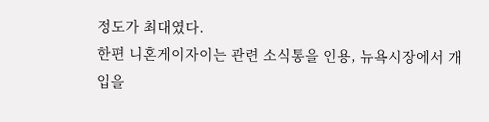정도가 최대였다.
한편 니혼게이자이는 관련 소식통을 인용, 뉴욕시장에서 개입을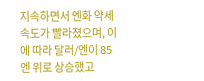지속하면서 엔화 약세 속도가 빨라졌으며, 이에 따라 달러/엔이 85엔 위로 상승했고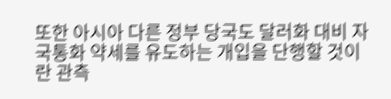또한 아시아 다른 정부 당국도 달러화 대비 자국통화 약세를 유도하는 개입을 단행할 것이란 관측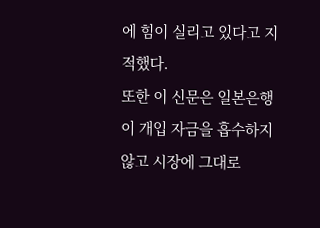에 힘이 실리고 있다고 지적했다.
또한 이 신문은 일본은행이 개입 자금을 흡수하지 않고 시장에 그대로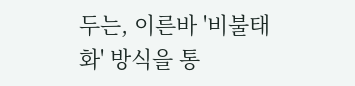두는, 이른바 '비불태화' 방식을 통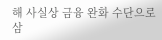해 사실상 금융 완화 수단으로 삼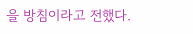을 방침이라고 전했다.